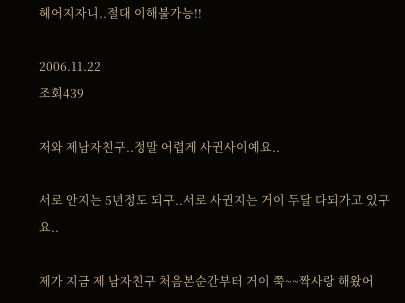헤어지자니..절대 이해불가능!!

2006.11.22
조회439

저와 제남자친구..정말 어렵게 사귄사이예요..

서로 안지는 5년정도 되구..서로 사귄지는 거이 두달 다되가고 있구요..

제가 지금 제 남자친구 처음본순간부터 거이 쭉~~짝사랑 해왔어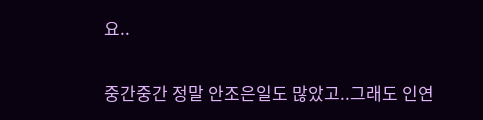요..

중간중간 정말 안조은일도 많았고..그래도 인연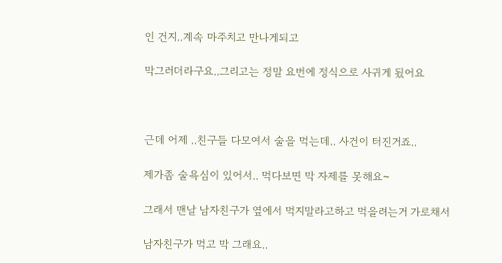인 건지..계속 마주치고 만나게되고

막그러더라구요..그리고는 정말 요번에 정식으로 사귀게 됬어요



근데 어제 ..친구들 다모여서 술을 먹는데.. 사건이 터진거죠..

제가좀 술욕심이 있어서.. 먹다보면 막 자제를 못해요~

그래서 맨날 남자친구가 옆에서 먹지말라고하고 먹을려는거 가로채서

남자친구가 먹고 막 그래요..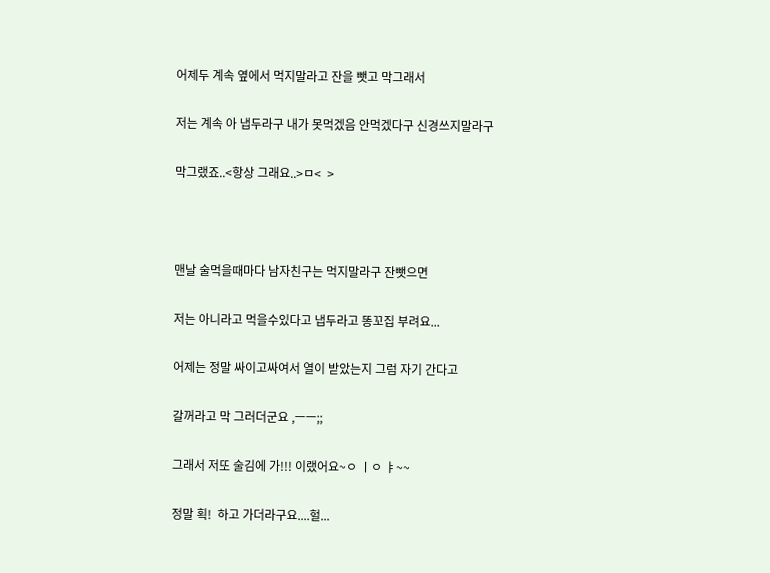어제두 계속 옆에서 먹지말라고 잔을 뺏고 막그래서

저는 계속 아 냅두라구 내가 못먹겠음 안먹겠다구 신경쓰지말라구

막그랬죠..<항상 그래요..>ㅁ<  >



맨날 술먹을때마다 남자친구는 먹지말라구 잔뺏으면

저는 아니라고 먹을수있다고 냅두라고 똥꼬집 부려요...

어제는 정말 싸이고싸여서 열이 받았는지 그럼 자기 간다고

갈꺼라고 막 그러더군요 ,ㅡㅡ;;

그래서 저또 술김에 가!!! 이랬어요~ㅇ ㅣㅇ ㅑ~~

정말 획!  하고 가더라구요....헐...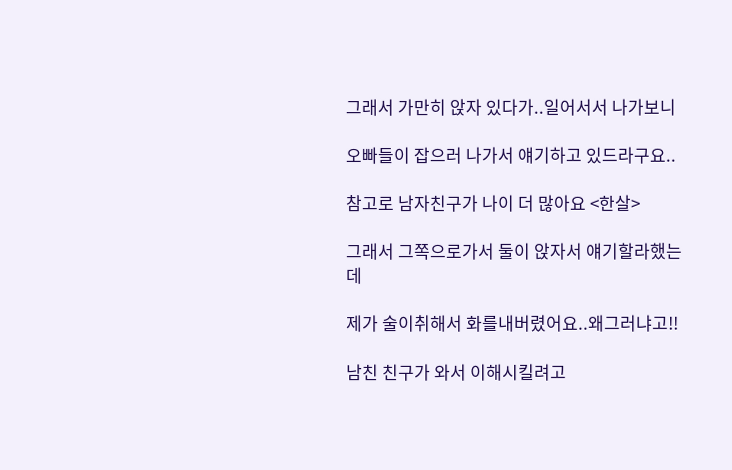그래서 가만히 앉자 있다가..일어서서 나가보니

오빠들이 잡으러 나가서 얘기하고 있드라구요..

참고로 남자친구가 나이 더 많아요 <한살>

그래서 그쪽으로가서 둘이 앉자서 얘기할라했는데

제가 술이취해서 화를내버렸어요..왜그러냐고!!

남친 친구가 와서 이해시킬려고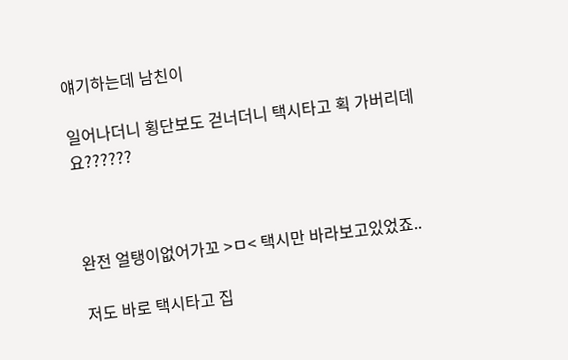얘기하는데 남친이

일어나더니 횡단보도 걷너더니 택시타고 획 가버리데요??????



완전 얼탱이없어가꼬 >ㅁ< 택시만 바라보고있었죠..

저도 바로 택시타고 집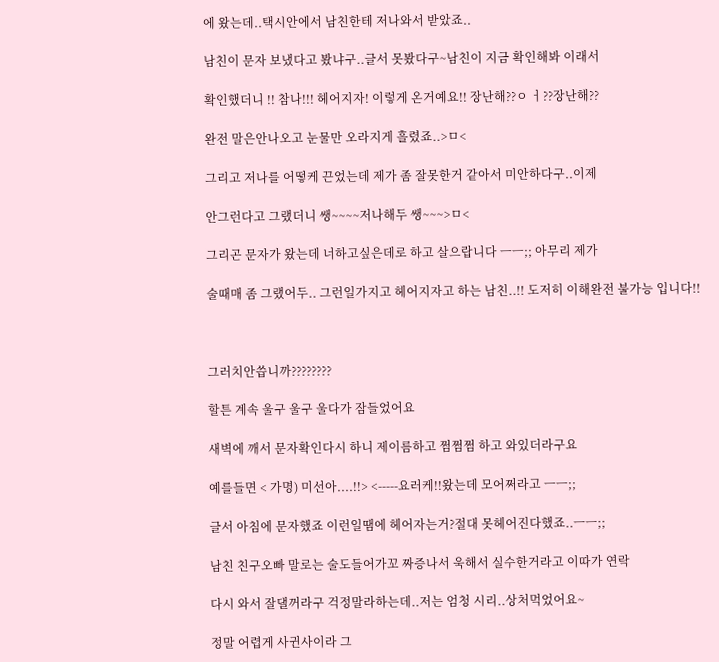에 왔는데..택시안에서 남친한테 저나와서 받았죠..

남친이 문자 보냈다고 봤냐구..글서 못봤다구~남친이 지금 확인해봐 이래서

확인했더니 !! 참나!!! 헤어지자! 이렇게 온거예요!! 장난해??ㅇ ㅓ??장난해??

완전 말은안나오고 눈물만 오라지게 흘렸죠..>ㅁ<

그리고 저나를 어떻케 끈었는데 제가 좀 잘못한거 같아서 미안하다구..이제

안그런다고 그랬더니 쌩~~~~저나해두 쌩~~~>ㅁ<

그리곤 문자가 왔는데 너하고싶은데로 하고 살으랍니다 ㅡㅡ;; 아무리 제가

술때매 좀 그랬어두.. 그런일가지고 헤어지자고 하는 남친..!! 도저히 이해완전 불가능 입니다!!



그러치안씁니까????????

할튼 계속 울구 울구 울다가 잠들었어요

새벽에 깨서 문자확인다시 하니 제이름하고 쩜쩜쩜 하고 와있더라구요

예를들면 < 가명) 미선아....!!> <-----요러케!!왔는데 모어쩌라고 ㅡㅡ;;

글서 아침에 문자했죠 이런일땜에 헤어자는거?절대 못헤어진다했죠..ㅡㅡ;;

남친 친구오빠 말로는 술도들어가꼬 짜증나서 욱해서 실수한거라고 이따가 연락

다시 와서 잘댈꺼라구 걱정말라하는데..저는 엄청 시리..상처먹었어요~

정말 어렵게 사귄사이라 그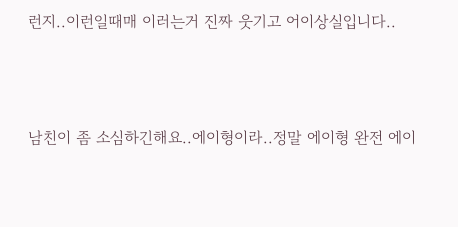런지..이런일때매 이러는거 진짜 웃기고 어이상실입니다..



남친이 좀 소심하긴해요..에이형이라..정말 에이형 완전 에이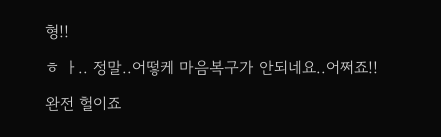형!!

ㅎ ㅏ.. 정말..어떻케 마음복구가 안되네요..어쩌죠!!

완전 헐이죠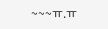~~~ㅠ.ㅠ